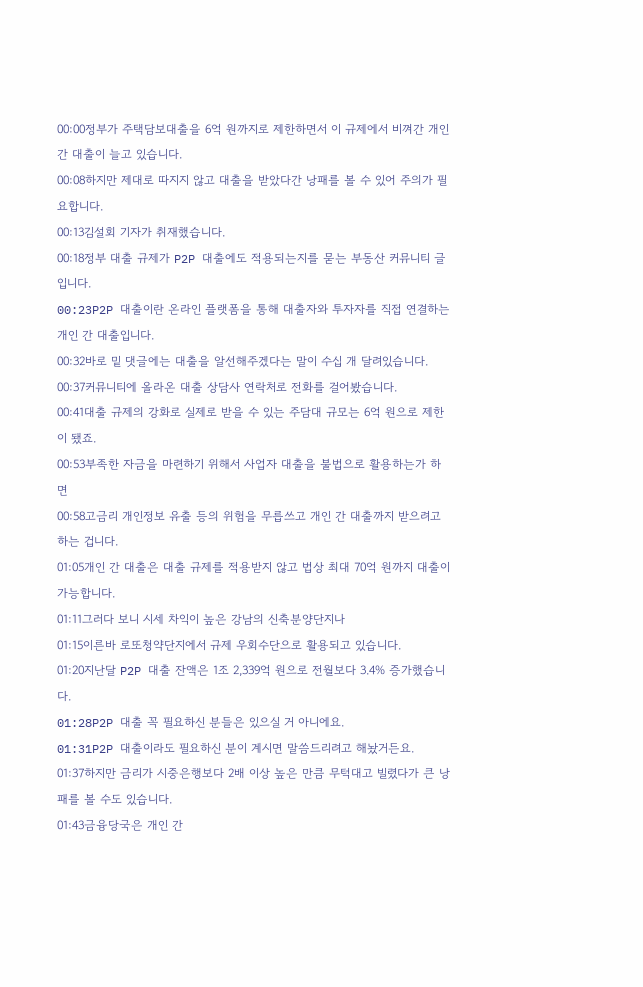00:00정부가 주택담보대출을 6억 원까지로 제한하면서 이 규제에서 비껴간 개인 간 대출이 늘고 있습니다.
00:08하지만 제대로 따지지 않고 대출을 받았다간 낭패를 볼 수 있어 주의가 필요합니다.
00:13김설회 기자가 취재했습니다.
00:18정부 대출 규제가 P2P 대출에도 적용되는지를 묻는 부동산 커뮤니티 글입니다.
00:23P2P 대출이란 온라인 플랫폼을 통해 대출자와 투자자를 직접 연결하는 개인 간 대출입니다.
00:32바로 밑 댓글에는 대출을 알선해주겠다는 말이 수십 개 달려있습니다.
00:37커뮤니티에 올라온 대출 상담사 연락처로 전화를 걸어봤습니다.
00:41대출 규제의 강화로 실제로 받을 수 있는 주담대 규모는 6억 원으로 제한이 됐죠.
00:53부족한 자금을 마련하기 위해서 사업자 대출을 불법으로 활용하는가 하면
00:58고금리 개인정보 유출 등의 위험을 무릅쓰고 개인 간 대출까지 받으려고 하는 겁니다.
01:05개인 간 대출은 대출 규제를 적용받지 않고 법상 최대 70억 원까지 대출이 가능합니다.
01:11그러다 보니 시세 차익이 높은 강남의 신축분양단지나
01:15이른바 로또청약단지에서 규제 우회수단으로 활용되고 있습니다.
01:20지난달 P2P 대출 잔액은 1조 2,339억 원으로 전월보다 3.4% 증가했습니다.
01:28P2P 대출 꼭 필요하신 분들은 있으실 거 아니에요.
01:31P2P 대출이라도 필요하신 분이 계시면 말씀드리려고 해놨거든요.
01:37하지만 금리가 시중은행보다 2배 이상 높은 만큼 무턱대고 빌렸다가 큰 낭패를 볼 수도 있습니다.
01:43금융당국은 개인 간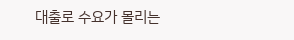대출로 수요가 몰리는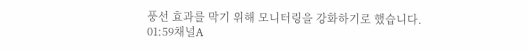풍선 효과를 막기 위해 모니터링을 강화하기로 했습니다.
01:59채널A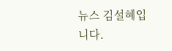뉴스 김설혜입니다.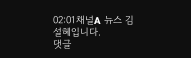02:01채널A 뉴스 김설혜입니다.
댓글